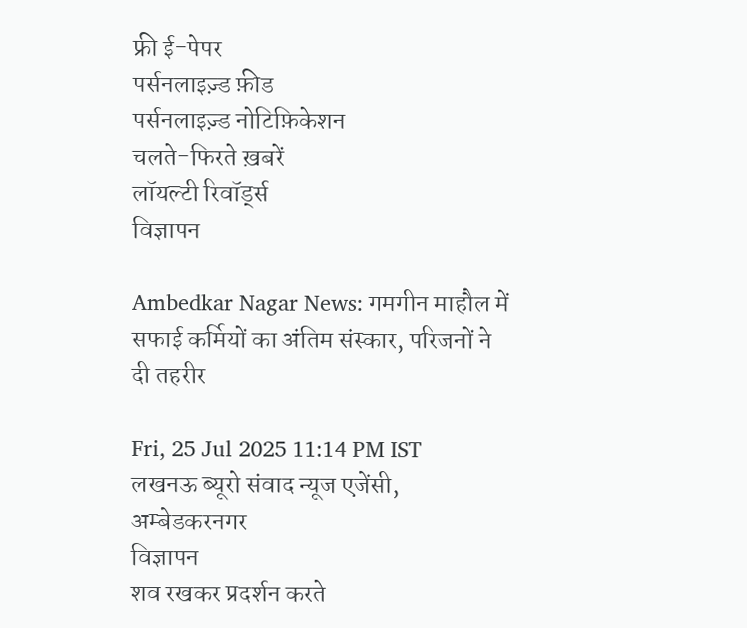फ्री ई-पेपर
पर्सनलाइज़्ड फ़ीड
पर्सनलाइज़्ड नोटिफ़िकेशन
चलते-फिरते ख़बरें
लॉयल्टी रिवॉर्ड्स
विज्ञापन

Ambedkar Nagar News: गमगीन माहौल में सफाई कर्मियों का अंतिम संस्कार, परिजनों ने दी तहरीर

Fri, 25 Jul 2025 11:14 PM IST
लखनऊ ब्यूरो संवाद न्यूज एजेंसी, अम्बेडकरनगर
विज्ञापन
शव रखकर प्रदर्शन करते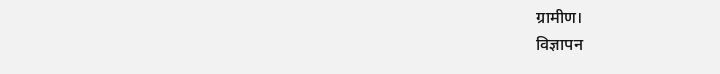ग्रामीण।
विज्ञापन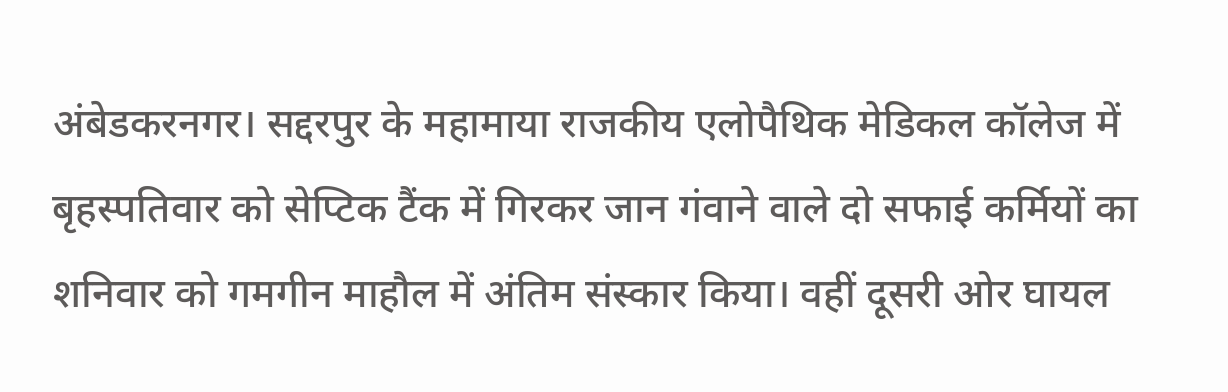अंबेडकरनगर। सद्दरपुर के महामाया राजकीय एलोपैथिक मेडिकल कॉलेज में बृहस्पतिवार को सेप्टिक टैंक में गिरकर जान गंवाने वाले दो सफाई कर्मियों का शनिवार को गमगीन माहौल में अंतिम संस्कार किया। वहीं दूसरी ओर घायल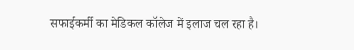सफाईकर्मी का मेडिकल कॉलेज में इलाज चल रहा है।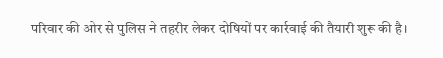परिवार की ओर से पुलिस ने तहरीर लेकर दोषियों पर कार्रवाई की तैयारी शुरू की है।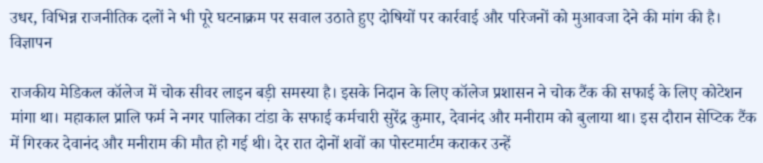उधर, विभिन्न राजनीतिक दलों ने भी पूरे घटनाक्रम पर सवाल उठाते हुए दोषियों पर कार्रवाई और परिजनों को मुआवजा देने की मांग की है।
विज्ञापन

राजकीय मेडिकल कॉलेज में चोक सीवर लाइन बड़ी समस्या है। इसके निदान के लिए कॉलेज प्रशासन ने चोक टैंक की सफाई के लिए कोटेशन मांगा था। महाकाल प्रालि फर्म ने नगर पालिका टांडा के सफाई कर्मचारी सुरेंद्र कुमार, देवानंद और मनीराम को बुलाया था। इस दौरान सेप्टिक टैंक में गिरकर देवानंद और मनीराम की मौत हो गई थी। देर रात दोनों शवों का पोस्टमार्टम कराकर उन्हें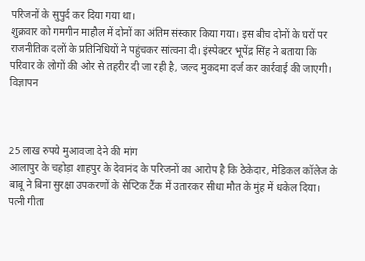परिजनों के सुपुर्द कर दिया गया था।
शुक्रवार को गमगीन माहौल में दोनों का अंतिम संस्कार किया गया। इस बीच दोनों के घरों पर राजनीतिक दलों के प्रतिनिधियों ने पहुंचकर सांत्वना दी। इंस्पेक्टर भूपेंद्र सिंह ने बताया कि परिवार के लोगों की ओर से तहरीर दी जा रही है, जल्द मुकदमा दर्ज कर कार्रवाई की जाएगी।
विज्ञापन



25 लाख रुपये मुआवजा देने की मांग
आलापुर के चहोड़ा शाहपुर के देवानंद के परिजनों का आरोप है कि ठेकेदार, मेडिकल कॉलेज के बाबू ने बिना सुरक्षा उपकरणों के सेप्टिक टैंक में उतारकर सीधा मौत के मुंह में धकेल दिया। पत्नी गीता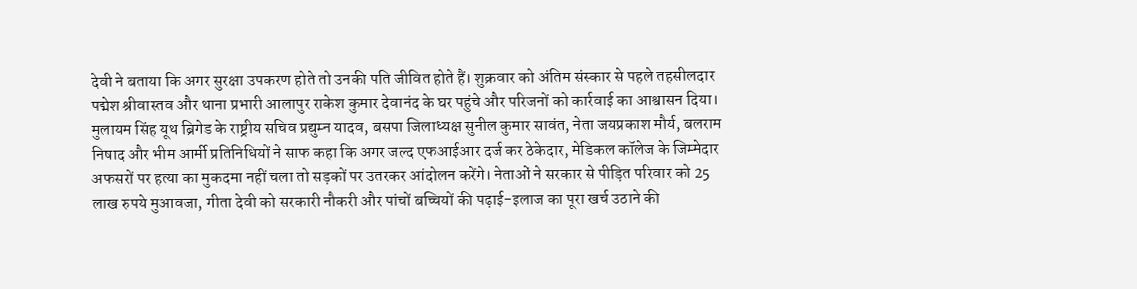देवी ने बताया कि अगर सुरक्षा उपकरण होते तो उनकी पति जीवित होते हैं। शुक्रवार को अंतिम संस्कार से पहले तहसीलदार पद्मेश श्रीवास्तव और थाना प्रभारी आलापुर राकेश कुमार देवानंद के घर पहुंचे और परिजनों को कार्रवाई का आश्वासन दिया।
मुलायम सिंह यूथ ब्रिगेड के राष्ट्रीय सचिव प्रद्युम्न यादव, बसपा जिलाध्यक्ष सुनील कुमार सावंत, नेता जयप्रकाश मौर्य, बलराम निषाद और भीम आर्मी प्रतिनिधियों ने साफ कहा कि अगर जल्द एफआईआर दर्ज कर ठेकेदार, मेडिकल कॉलेज के जिम्मेदार अफसरों पर हत्या का मुकदमा नहीं चला तो सड़कों पर उतरकर आंदोलन करेंगे। नेताओं ने सरकार से पीड़ित परिवार को 25 लाख रुपये मुआवजा, गीता देवी को सरकारी नौकरी और पांचों बच्चियों की पढ़ाई-इलाज का पूरा खर्च उठाने की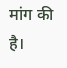मांग की है।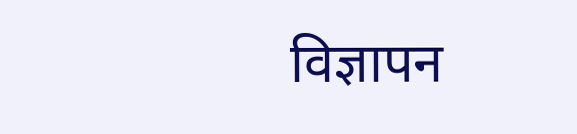विज्ञापन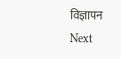विज्ञापन
Next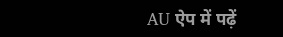AU ऐप में पढ़ें